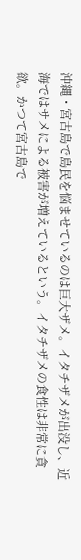沖縄・宮古島で島民を悩ませているのは巨大ザメ。イタチザメが出没し、近海ではサメによる被害が増えているという。イタチザメの食性は非常に貪欲。かつて宮古島で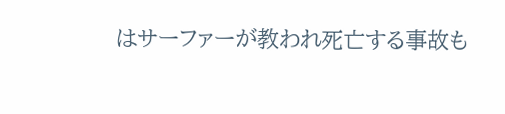はサーファーが教われ死亡する事故も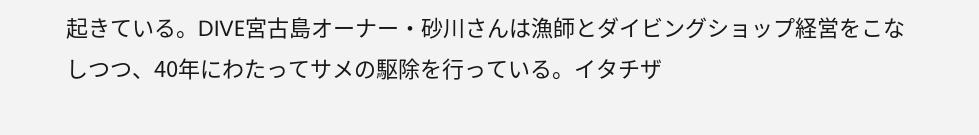起きている。DIVE宮古島オーナー・砂川さんは漁師とダイビングショップ経営をこなしつつ、40年にわたってサメの駆除を行っている。イタチザ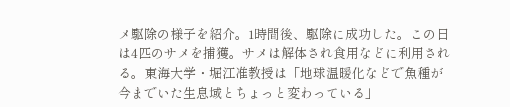メ駆除の様子を紹介。1時間後、駆除に成功した。この日は4匹のサメを捕獲。サメは解体され食用などに利用される。東海大学・堀江准教授は「地球温暖化などで魚種が今までいた生息域とちょっと変わっている」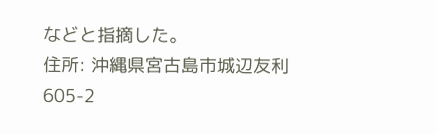などと指摘した。
住所: 沖縄県宮古島市城辺友利605-2